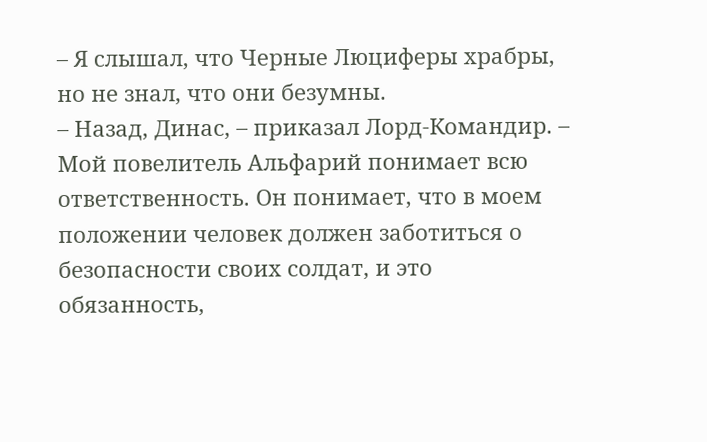– Я слышал, что Черные Люциферы храбры, но не знал, что они безумны.
– Назад, Динас, – приказал Лорд-Командир. – Мой повелитель Альфарий понимает всю ответственность. Он понимает, что в моем положении человек должен заботиться о безопасности своих солдат, и это обязанность,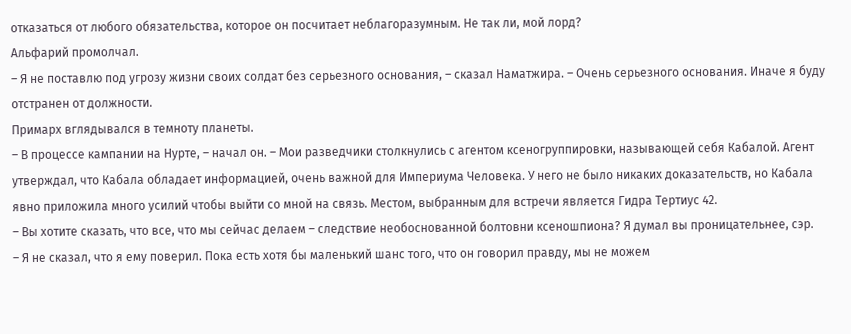отказаться от любого обязательства, которое он посчитает неблагоразумным. Не так ли, мой лорд?
Альфарий промолчал.
– Я не поставлю под угрозу жизни своих солдат без серьезного основания, – сказал Наматжира. – Очень серьезного основания. Иначе я буду отстранен от должности.
Примарх вглядывался в темноту планеты.
– В процессе кампании на Нурте, – начал он. – Мои разведчики столкнулись с агентом ксеногруппировки, называющей себя Кабалой. Агент утверждал, что Кабала обладает информацией, очень важной для Империума Человека. У него не было никаких доказательств, но Кабала явно приложила много усилий чтобы выйти со мной на связь. Местом, выбранным для встречи является Гидра Тертиус 42.
– Вы хотите сказать, что все, что мы сейчас делаем – следствие необоснованной болтовни ксеношпиона? Я думал вы проницательнее, сэр.
– Я не сказал, что я ему поверил. Пока есть хотя бы маленький шанс того, что он говорил правду, мы не можем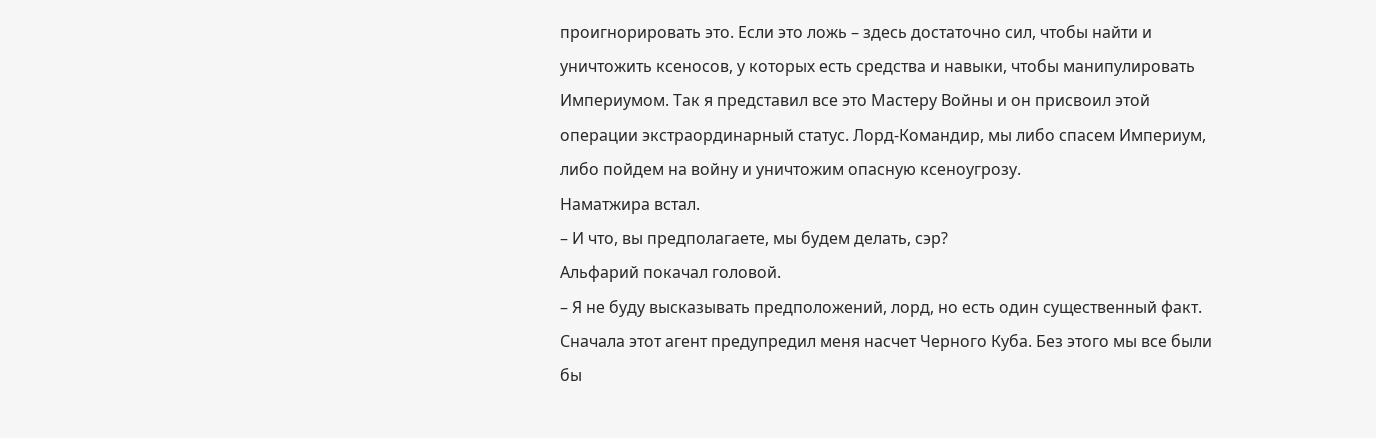проигнорировать это. Если это ложь – здесь достаточно сил, чтобы найти и уничтожить ксеносов, у которых есть средства и навыки, чтобы манипулировать Империумом. Так я представил все это Мастеру Войны и он присвоил этой операции экстраординарный статус. Лорд-Командир, мы либо спасем Империум, либо пойдем на войну и уничтожим опасную ксеноугрозу.
Наматжира встал.
– И что, вы предполагаете, мы будем делать, сэр?
Альфарий покачал головой.
– Я не буду высказывать предположений, лорд, но есть один существенный факт. Сначала этот агент предупредил меня насчет Черного Куба. Без этого мы все были бы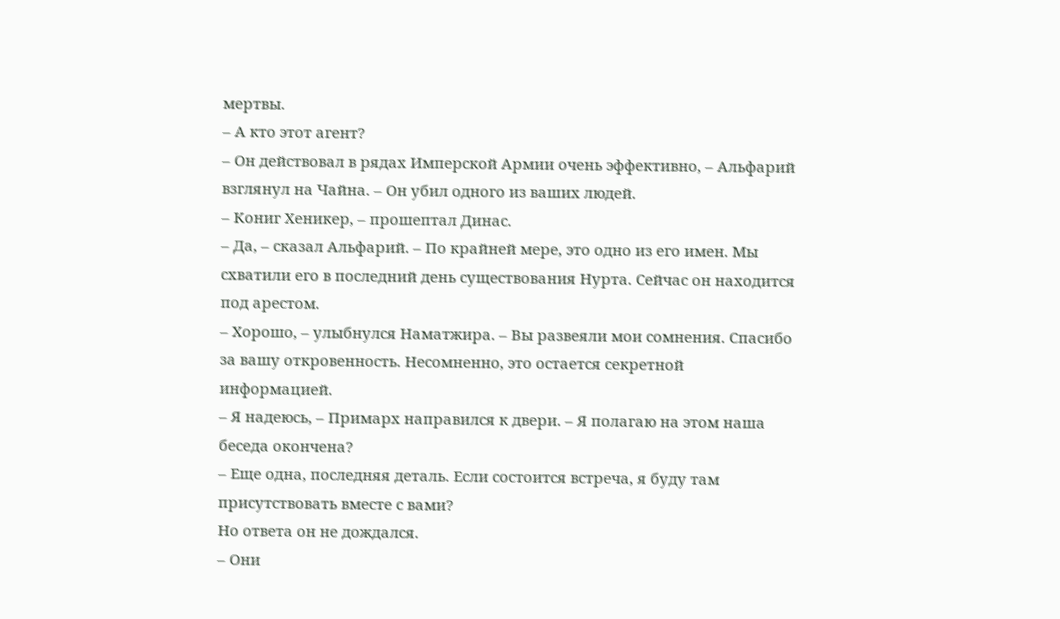мертвы.
– А кто этот агент?
– Он действовал в рядах Имперской Армии очень эффективно, – Альфарий взглянул на Чайна. – Он убил одного из ваших людей.
– Кониг Хеникер, – прошептал Динас.
– Да, – сказал Альфарий. – По крайней мере, это одно из его имен. Мы схватили его в последний день существования Нурта. Сейчас он находится под арестом.
– Хорошо, – улыбнулся Наматжира. – Вы развеяли мои сомнения. Спасибо за вашу откровенность. Несомненно, это остается секретной информацией.
– Я надеюсь, – Примарх направился к двери. – Я полагаю на этом наша беседа окончена?
– Еще одна, последняя деталь. Если состоится встреча, я буду там присутствовать вместе с вами?
Но ответа он не дождался.
– Они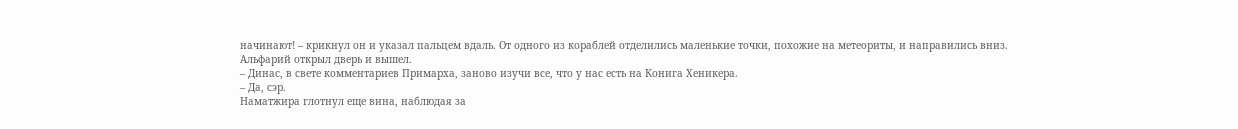начинают! – крикнул он и указал пальцем вдаль. От одного из кораблей отделились маленькие точки, похожие на метеориты, и направились вниз.
Альфарий открыл дверь и вышел.
– Динас, в свете комментариев Примарха, заново изучи все, что у нас есть на Конига Хеникера.
– Да, сэр.
Наматжира глотнул еще вина, наблюдая за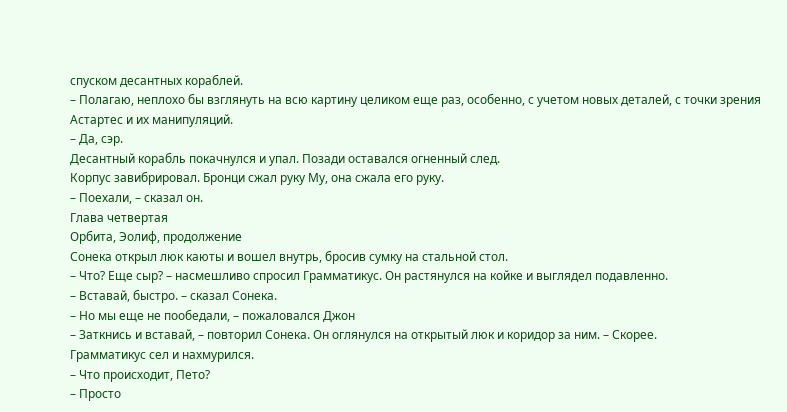спуском десантных кораблей.
– Полагаю, неплохо бы взглянуть на всю картину целиком еще раз, особенно, с учетом новых деталей, с точки зрения Астартес и их манипуляций.
– Да, сэр.
Десантный корабль покачнулся и упал. Позади оставался огненный след.
Корпус завибрировал. Бронци сжал руку Му, она сжала его руку.
– Поехали, – сказал он.
Глава четвертая
Орбита, Эолиф, продолжение
Сонека открыл люк каюты и вошел внутрь, бросив сумку на стальной стол.
– Что? Еще сыр? – насмешливо спросил Грамматикус. Он растянулся на койке и выглядел подавленно.
– Вставай, быстро. – сказал Сонека.
– Но мы еще не пообедали, – пожаловался Джон
– Заткнись и вставай, – повторил Сонека. Он оглянулся на открытый люк и коридор за ним. – Скорее.
Грамматикус сел и нахмурился.
– Что происходит, Пето?
– Просто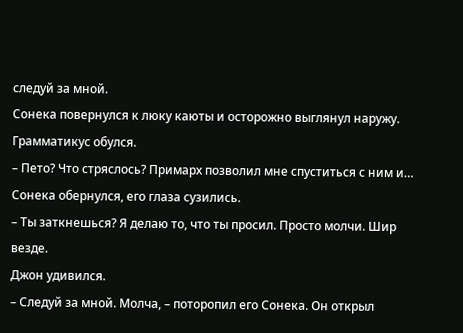следуй за мной.
Сонека повернулся к люку каюты и осторожно выглянул наружу. Грамматикус обулся.
– Пето? Что стряслось? Примарх позволил мне спуститься с ним и…
Сонека обернулся, его глаза сузились.
– Ты заткнешься? Я делаю то, что ты просил. Просто молчи. Шир везде.
Джон удивился.
– Следуй за мной. Молча, – поторопил его Сонека. Он открыл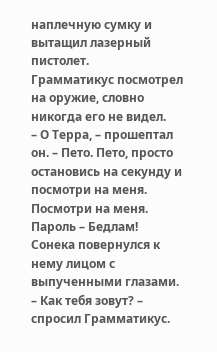наплечную сумку и вытащил лазерный пистолет.
Грамматикус посмотрел на оружие, словно никогда его не видел.
– О Терра, – прошептал он. – Пето. Пето, просто остановись на секунду и посмотри на меня. Посмотри на меня. Пароль – Бедлам!
Сонека повернулся к нему лицом с выпученными глазами.
– Как тебя зовут? – спросил Грамматикус.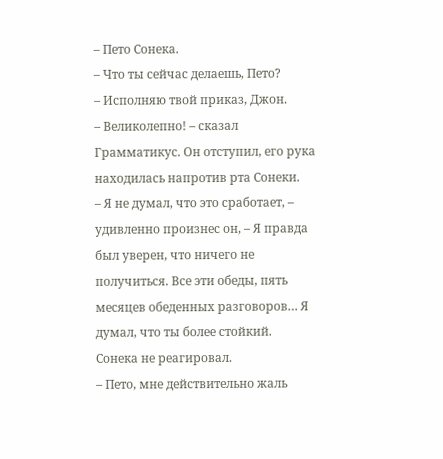– Пето Сонека.
– Что ты сейчас делаешь, Пето?
– Исполняю твой приказ, Джон.
– Великолепно! – сказал Грамматикус. Он отступил, его рука находилась напротив рта Сонеки.
– Я не думал, что это сработает, – удивленно произнес он, – Я правда был уверен, что ничего не получиться. Все эти обеды, пять месяцев обеденных разговоров… Я думал, что ты более стойкий.
Сонека не реагировал.
– Пето, мне действительно жаль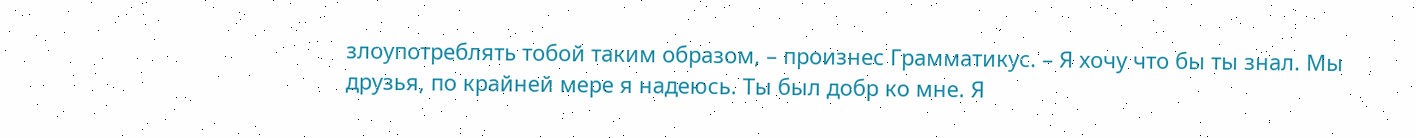злоупотреблять тобой таким образом, – произнес Грамматикус. – Я хочу что бы ты знал. Мы друзья, по крайней мере я надеюсь. Ты был добр ко мне. Я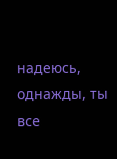надеюсь, однажды, ты все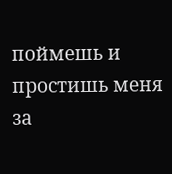поймешь и простишь меня за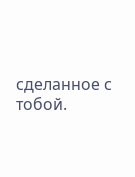сделанное с тобой.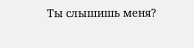Ты слышишь меня?